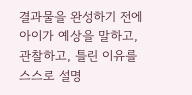결과물을 완성하기 전에 아이가 예상을 말하고, 관찰하고, 틀린 이유를 스스로 설명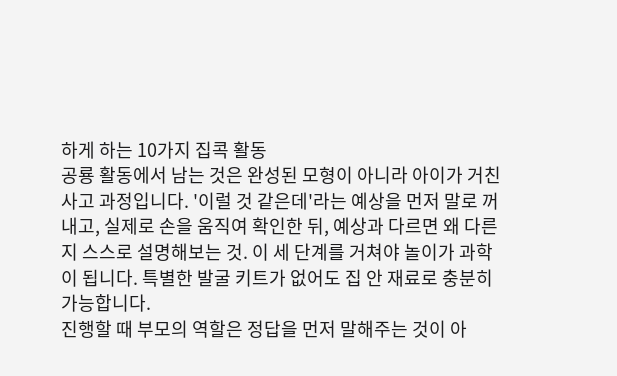하게 하는 10가지 집콕 활동
공룡 활동에서 남는 것은 완성된 모형이 아니라 아이가 거친 사고 과정입니다. '이럴 것 같은데'라는 예상을 먼저 말로 꺼내고, 실제로 손을 움직여 확인한 뒤, 예상과 다르면 왜 다른지 스스로 설명해보는 것. 이 세 단계를 거쳐야 놀이가 과학이 됩니다. 특별한 발굴 키트가 없어도 집 안 재료로 충분히 가능합니다.
진행할 때 부모의 역할은 정답을 먼저 말해주는 것이 아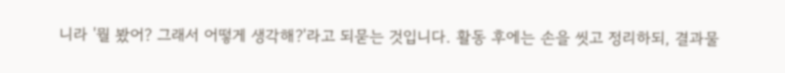니라 '뭘 봤어? 그래서 어떻게 생각해?'라고 되묻는 것입니다. 활동 후에는 손을 씻고 정리하되, 결과물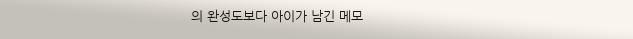의 완성도보다 아이가 남긴 메모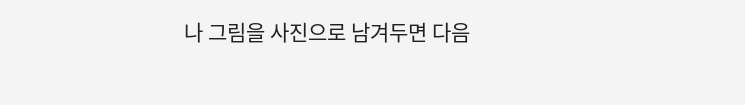나 그림을 사진으로 남겨두면 다음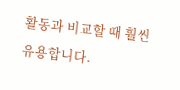활동과 비교할 때 훨씬 유용합니다.